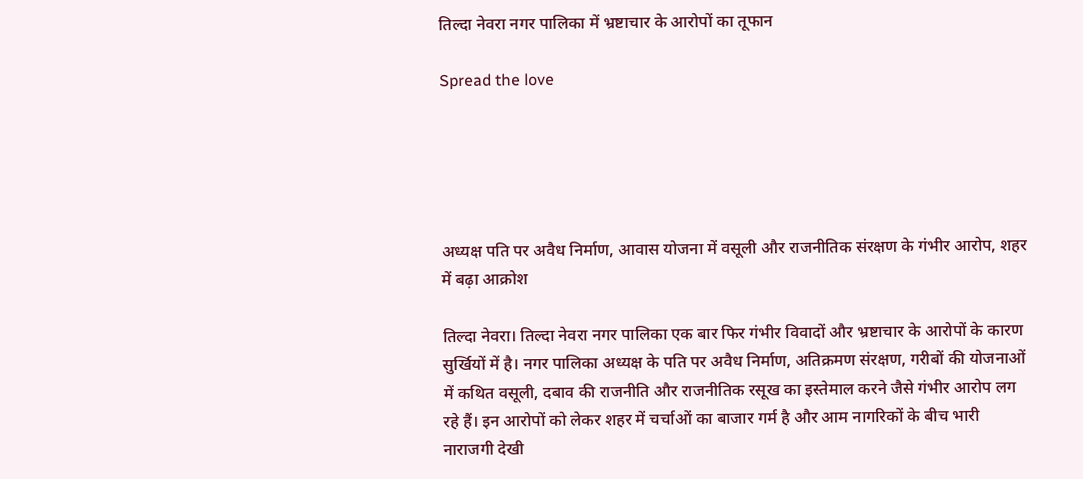तिल्दा नेवरा नगर पालिका में भ्रष्टाचार के आरोपों का तूफान

Spread the love





अध्यक्ष पति पर अवैध निर्माण, आवास योजना में वसूली और राजनीतिक संरक्षण के गंभीर आरोप, शहर में बढ़ा आक्रोश

तिल्दा नेवरा। तिल्दा नेवरा नगर पालिका एक बार फिर गंभीर विवादों और भ्रष्टाचार के आरोपों के कारण सुर्खियों में है। नगर पालिका अध्यक्ष के पति पर अवैध निर्माण, अतिक्रमण संरक्षण, गरीबों की योजनाओं में कथित वसूली, दबाव की राजनीति और राजनीतिक रसूख का इस्तेमाल करने जैसे गंभीर आरोप लग रहे हैं। इन आरोपों को लेकर शहर में चर्चाओं का बाजार गर्म है और आम नागरिकों के बीच भारी नाराजगी देखी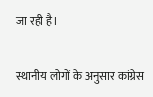जा रही है।

स्थानीय लोगों के अनुसार कांग्रेस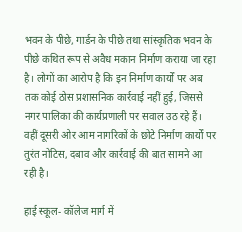भवन के पीछे, गार्डन के पीछे तथा सांस्कृतिक भवन के पीछे कथित रूप से अवैध मकान निर्माण कराया जा रहा है। लोगों का आरोप है कि इन निर्माण कार्यों पर अब तक कोई ठोस प्रशासनिक कार्रवाई नहीं हुई, जिससे नगर पालिका की कार्यप्रणाली पर सवाल उठ रहे हैं। वहीं दूसरी ओर आम नागरिकों के छोटे निर्माण कार्यों पर तुरंत नोटिस, दबाव और कार्रवाई की बात सामने आ रही है।

हाई स्कूल- कॉलेज मार्ग में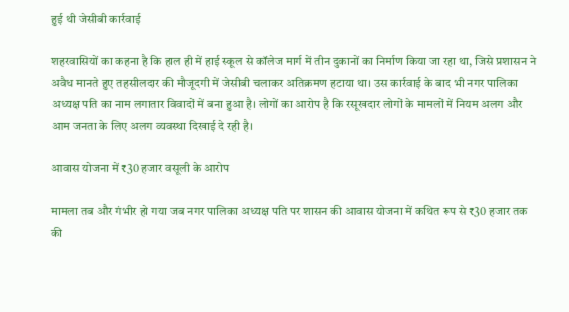हुई थी जेसीबी कार्रवाई

शहरवासियों का कहना है कि हाल ही में हाई स्कूल से कॉलेज मार्ग में तीन दुकानों का निर्माण किया जा रहा था, जिसे प्रशासन ने अवैध मानते हुए तहसीलदार की मौजूदगी में जेसीबी चलाकर अतिक्रमण हटाया था। उस कार्रवाई के बाद भी नगर पालिका अध्यक्ष पति का नाम लगातार विवादों में बना हुआ है। लोगों का आरोप है कि रसूखदार लोगों के मामलों में नियम अलग और आम जनता के लिए अलग व्यवस्था दिखाई दे रही है।

आवास योजना में ₹30 हजार वसूली के आरोप

मामला तब और गंभीर हो गया जब नगर पालिका अध्यक्ष पति पर शासन की आवास योजना में कथित रूप से ₹30 हजार तक की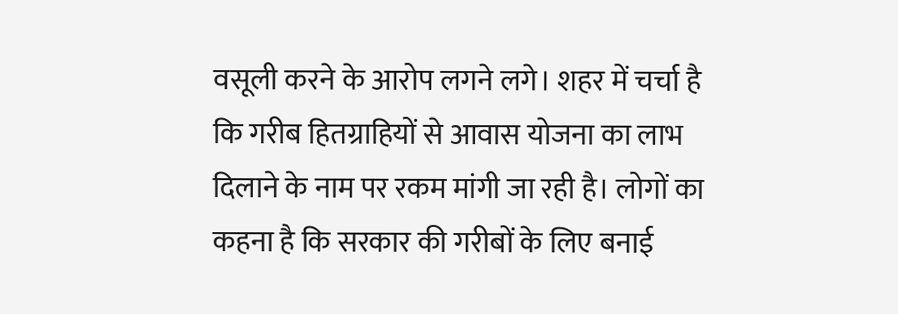वसूली करने के आरोप लगने लगे। शहर में चर्चा है कि गरीब हितग्राहियों से आवास योजना का लाभ दिलाने के नाम पर रकम मांगी जा रही है। लोगों का कहना है कि सरकार की गरीबों के लिए बनाई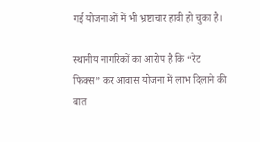गई योजनाओं में भी भ्रष्टाचार हावी हो चुका है।

स्थानीय नागरिकों का आरोप है कि “रेट फिक्स” कर आवास योजना में लाभ दिलाने की बात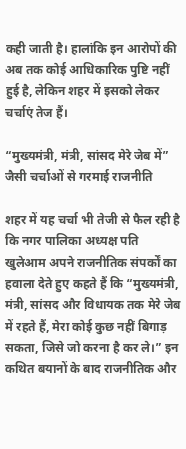कही जाती है। हालांकि इन आरोपों की अब तक कोई आधिकारिक पुष्टि नहीं हुई है, लेकिन शहर में इसको लेकर चर्चाएं तेज हैं।

“मुख्यमंत्री, मंत्री, सांसद मेरे जेब में” जैसी चर्चाओं से गरमाई राजनीति

शहर में यह चर्चा भी तेजी से फैल रही है कि नगर पालिका अध्यक्ष पति खुलेआम अपने राजनीतिक संपर्कों का हवाला देते हुए कहते हैं कि “मुख्यमंत्री, मंत्री, सांसद और विधायक तक मेरे जेब में रहते हैं, मेरा कोई कुछ नहीं बिगाड़ सकता, जिसे जो करना है कर ले।” इन कथित बयानों के बाद राजनीतिक और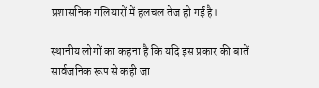प्रशासनिक गलियारों में हलचल तेज हो गई है।

स्थानीय लोगों का कहना है कि यदि इस प्रकार की बातें सार्वजनिक रूप से कही जा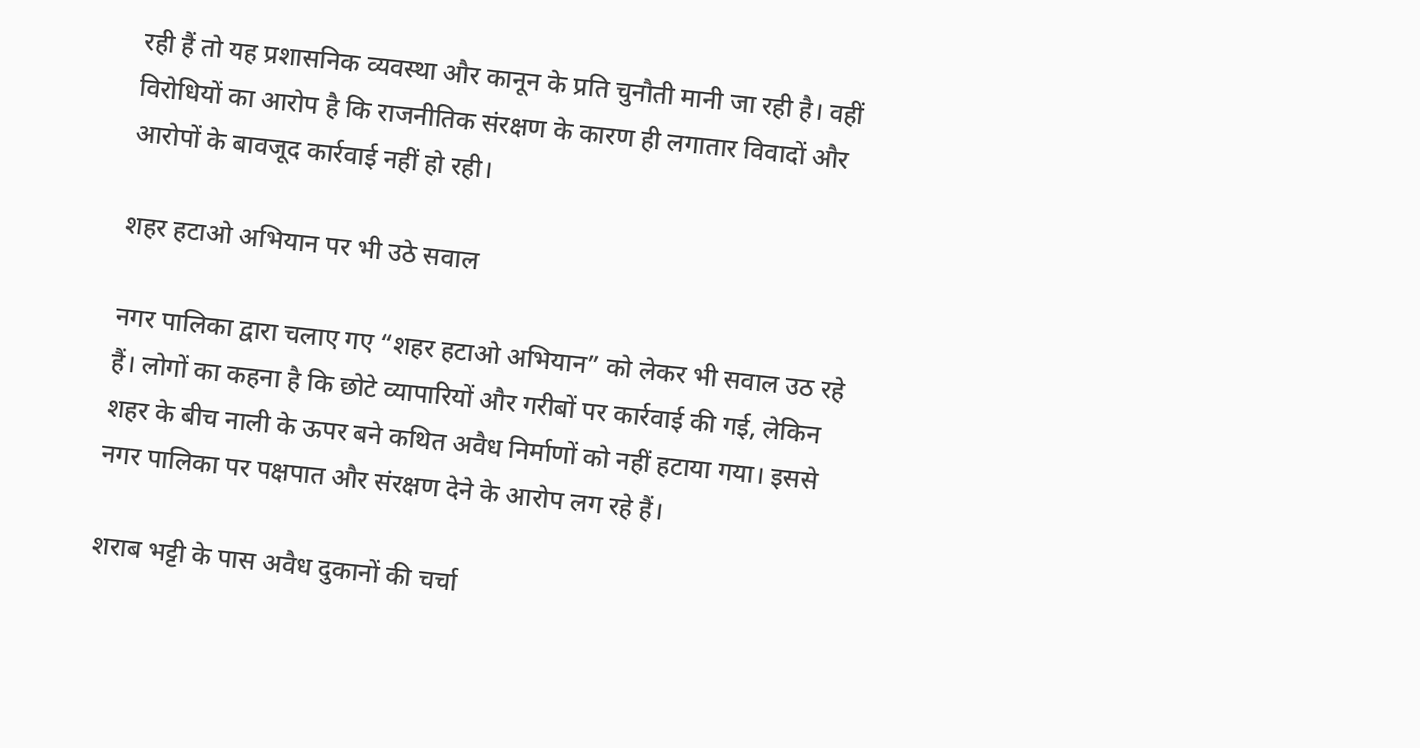रही हैं तो यह प्रशासनिक व्यवस्था और कानून के प्रति चुनौती मानी जा रही है। वहीं विरोधियों का आरोप है कि राजनीतिक संरक्षण के कारण ही लगातार विवादों और आरोपों के बावजूद कार्रवाई नहीं हो रही।

शहर हटाओ अभियान पर भी उठे सवाल

नगर पालिका द्वारा चलाए गए “शहर हटाओ अभियान” को लेकर भी सवाल उठ रहे हैं। लोगों का कहना है कि छोटे व्यापारियों और गरीबों पर कार्रवाई की गई, लेकिन शहर के बीच नाली के ऊपर बने कथित अवैध निर्माणों को नहीं हटाया गया। इससे नगर पालिका पर पक्षपात और संरक्षण देने के आरोप लग रहे हैं।

शराब भट्टी के पास अवैध दुकानों की चर्चा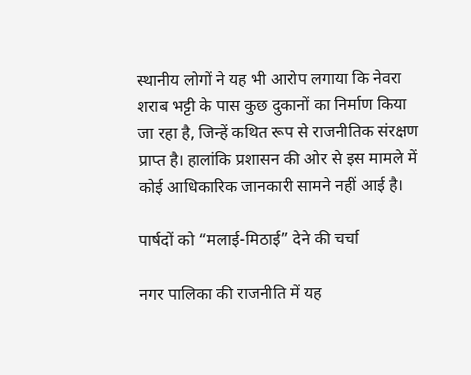स्थानीय लोगों ने यह भी आरोप लगाया कि नेवरा शराब भट्टी के पास कुछ दुकानों का निर्माण किया जा रहा है, जिन्हें कथित रूप से राजनीतिक संरक्षण प्राप्त है। हालांकि प्रशासन की ओर से इस मामले में कोई आधिकारिक जानकारी सामने नहीं आई है।

पार्षदों को “मलाई-मिठाई” देने की चर्चा

नगर पालिका की राजनीति में यह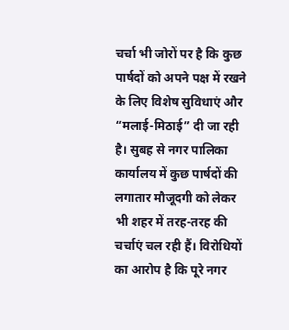चर्चा भी जोरों पर है कि कुछ पार्षदों को अपने पक्ष में रखने के लिए विशेष सुविधाएं और “मलाई-मिठाई” दी जा रही है। सुबह से नगर पालिका कार्यालय में कुछ पार्षदों की लगातार मौजूदगी को लेकर भी शहर में तरह-तरह की चर्चाएं चल रही हैं। विरोधियों का आरोप है कि पूरे नगर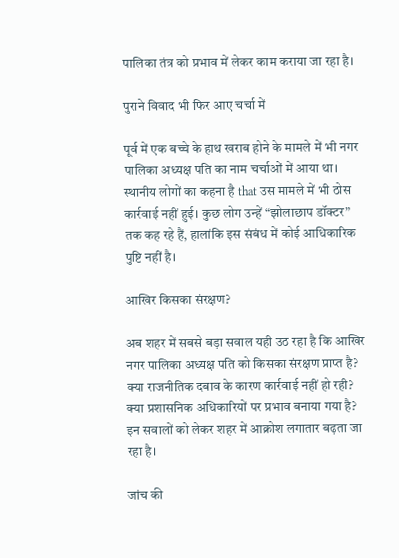पालिका तंत्र को प्रभाव में लेकर काम कराया जा रहा है।

पुराने विवाद भी फिर आए चर्चा में

पूर्व में एक बच्चे के हाथ खराब होने के मामले में भी नगर पालिका अध्यक्ष पति का नाम चर्चाओं में आया था। स्थानीय लोगों का कहना है that उस मामले में भी ठोस कार्रवाई नहीं हुई। कुछ लोग उन्हें “झोलाछाप डॉक्टर” तक कह रहे हैं, हालांकि इस संबंध में कोई आधिकारिक पुष्टि नहीं है।

आखिर किसका संरक्षण?

अब शहर में सबसे बड़ा सवाल यही उठ रहा है कि आखिर नगर पालिका अध्यक्ष पति को किसका संरक्षण प्राप्त है? क्या राजनीतिक दबाव के कारण कार्रवाई नहीं हो रही? क्या प्रशासनिक अधिकारियों पर प्रभाव बनाया गया है? इन सवालों को लेकर शहर में आक्रोश लगातार बढ़ता जा रहा है।

जांच की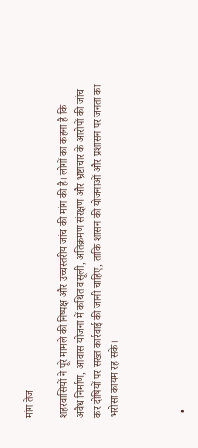मांग तेज

शहरवासियों ने पूरे मामले की निष्पक्ष और उच्चस्तरीय जांच की मांग की है। लोगों का कहना है कि अवैध निर्माण, आवास योजना में कथित वसूली, अतिक्रमण संरक्षण और भ्रष्टाचार के आरोपों की जांच कर दोषियों पर सख्त कार्रवाई की जानी चाहिए, ताकि शासन की योजनाओं और प्रशासन पर जनता का भरोसा कायम रह सके।



  •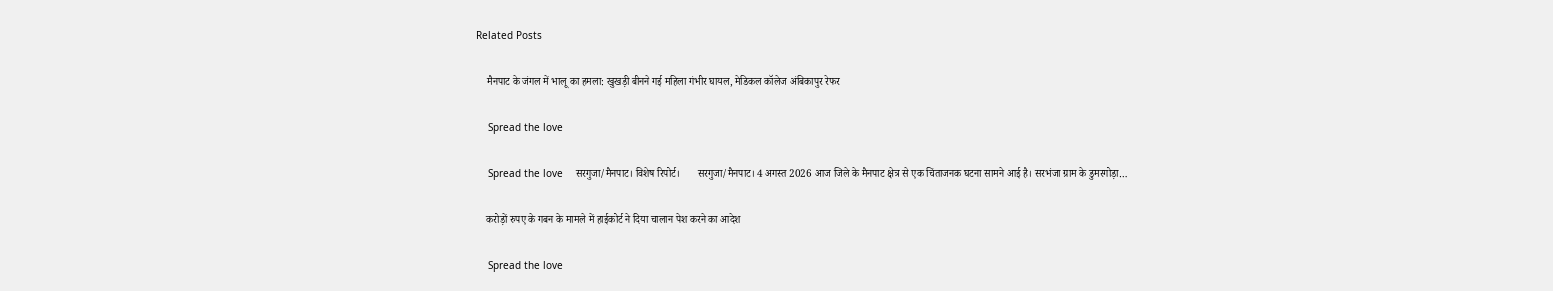Related Posts

    मैनपाट के जंगल में भालू का हमला: खुखड़ी बीनने गई महिला गंभीर घायल, मेडिकल कॉलेज अंबिकापुर रेफर

    Spread the love

    Spread the love    सरगुजा/मैनपाट। विशेष रिपोर्ट।       सरगुजा/मैनपाट। 4 अगस्त 2026 आज जिले के मैनपाट क्षेत्र से एक चिंताजनक घटना सामने आई है। सरभंजा ग्राम के डुमरगोड़ा…

    करोड़ों रुपए के गबन के मामले में हाईकोर्ट ने दिया चालान पेश करने का आदेश

    Spread the love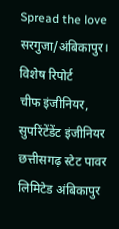Spread the love    सरगुजा/अंबिकापुर। विशेष रिपोर्ट        चीफ इंजीनियर, सुपरिंटेंडेंट इंजीनियर छत्तीसगढ़ स्टेट पावर लिमिटेड अंबिकापुर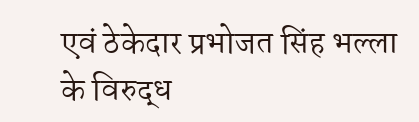एवं ठेकेदार प्रभोजत सिंह भल्ला के विरुद्ध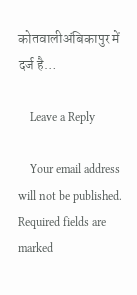कोतवालीअंबिकापुर में दर्ज है…

    Leave a Reply

    Your email address will not be published. Required fields are marked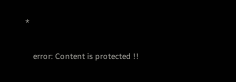*

    error: Content is protected !!